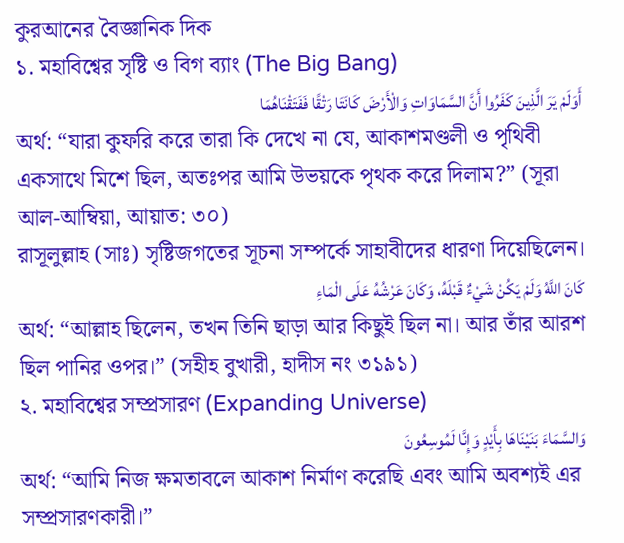কুরআনের বৈজ্ঞানিক দিক
১. মহাবিশ্বের সৃষ্টি ও বিগ ব্যাং (The Big Bang)
أَوَلَمْ يَرَ الَّذِينَ كَفَرُوا أَنَّ السَّمَاوَاتِ وَالْأَرْضَ كَانَتَا رَتْقًا فَفَتَقْنَاهُمَا
অর্থ: “যারা কুফরি করে তারা কি দেখে না যে, আকাশমণ্ডলী ও পৃথিবী একসাথে মিশে ছিল, অতঃপর আমি উভয়কে পৃথক করে দিলাম?” (সূরা আল-আম্বিয়া, আয়াত: ৩০)
রাসূলুল্লাহ (সাঃ) সৃষ্টিজগতের সূচনা সম্পর্কে সাহাবীদের ধারণা দিয়েছিলেন।
كَانَ اللَّهُ وَلَمْ يَكُنْ شَيْءٌ قَبْلَهُ، وَكَانَ عَرْشُهُ عَلَى الْمَاءِ
অর্থ: “আল্লাহ ছিলেন, তখন তিনি ছাড়া আর কিছুই ছিল না। আর তাঁর আরশ ছিল পানির ওপর।” (সহীহ বুখারী, হাদীস নং ৩১৯১)
২. মহাবিশ্বের সম্প্রসারণ (Expanding Universe)
وَالسَّمَاءَ بَنَيْنَاهَا بِأَيْدٍ وَإِنَّا لَمُوسِعُونَ
অর্থ: “আমি নিজ ক্ষমতাবলে আকাশ নির্মাণ করেছি এবং আমি অবশ্যই এর সম্প্রসারণকারী।”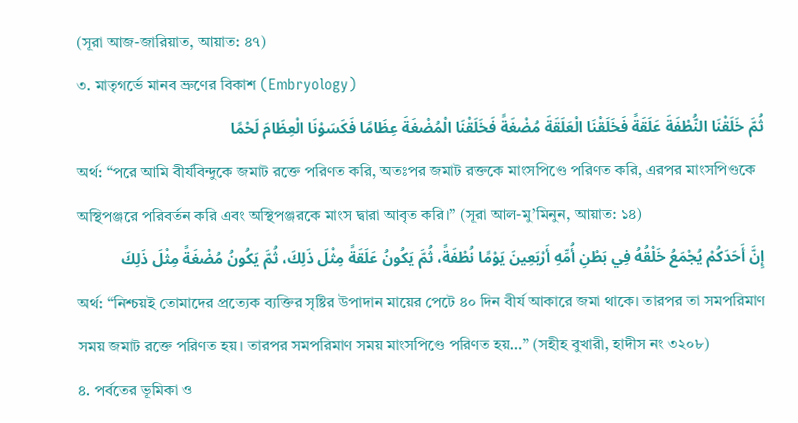(সূরা আজ-জারিয়াত, আয়াত: ৪৭)
৩. মাতৃগর্ভে মানব ভ্রুণের বিকাশ (Embryology)
ثُمَّ خَلَقْنَا النُّطْفَةَ عَلَقَةً فَخَلَقْنَا الْعَلَقَةَ مُضْغَةً فَخَلَقْنَا الْمُضْغَةَ عِظَامًا فَكَسَوْنَا الْعِظَامَ لَحْمًا
অর্থ: “পরে আমি বীর্যবিন্দুকে জমাট রক্তে পরিণত করি, অতঃপর জমাট রক্তকে মাংসপিণ্ডে পরিণত করি, এরপর মাংসপিণ্ডকে অস্থিপঞ্জরে পরিবর্তন করি এবং অস্থিপঞ্জরকে মাংস দ্বারা আবৃত করি।” (সূরা আল-মু’মিনুন, আয়াত: ১৪)
إِنَّ أَحَدَكُمْ يُجْمَعُ خَلْقُهُ فِي بَطْنِ أُمِّهِ أَرْبَعِينَ يَوْمًا نُطْفَةً، ثُمَّ يَكُونُ عَلَقَةً مِثْلَ ذَلِكَ، ثُمَّ يَكُونُ مُضْغَةً مِثْلَ ذَلِكَ
অর্থ: “নিশ্চয়ই তোমাদের প্রত্যেক ব্যক্তির সৃষ্টির উপাদান মায়ের পেটে ৪০ দিন বীর্য আকারে জমা থাকে। তারপর তা সমপরিমাণ সময় জমাট রক্তে পরিণত হয়। তারপর সমপরিমাণ সময় মাংসপিণ্ডে পরিণত হয়…” (সহীহ বুখারী, হাদীস নং ৩২০৮)
৪. পর্বতের ভূমিকা ও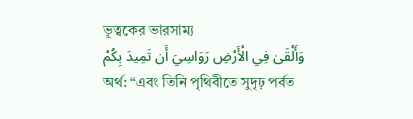ভূত্বকের ভারসাম্য
وَأَلْقَىٰ فِي الْأَرْضِ رَوَاسِيَ أَن تَمِيدَ بِكُمْ
অর্থ: “এবং তিনি পৃথিবীতে সুদৃঢ় পর্বত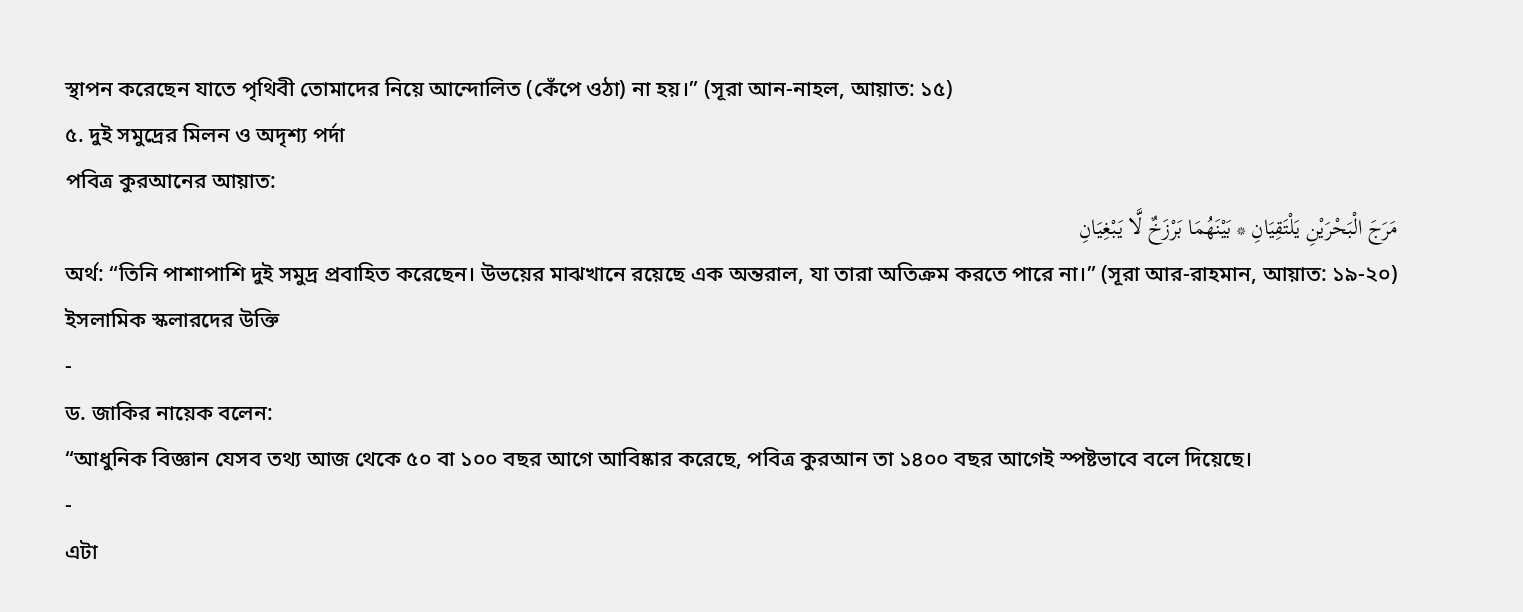স্থাপন করেছেন যাতে পৃথিবী তোমাদের নিয়ে আন্দোলিত (কেঁপে ওঠা) না হয়।” (সূরা আন-নাহল, আয়াত: ১৫)
৫. দুই সমুদ্রের মিলন ও অদৃশ্য পর্দা
পবিত্র কুরআনের আয়াত:
مَرَجَ الْبَحْرَيْنِ يَلْتَقِيَانِ * بَيْنَهُمَا بَرْزَخٌ لَّا يَبْغِيَانِ
অর্থ: “তিনি পাশাপাশি দুই সমুদ্র প্রবাহিত করেছেন। উভয়ের মাঝখানে রয়েছে এক অন্তরাল, যা তারা অতিক্রম করতে পারে না।” (সূরা আর-রাহমান, আয়াত: ১৯-২০)
ইসলামিক স্কলারদের উক্তি
-
ড. জাকির নায়েক বলেন:
“আধুনিক বিজ্ঞান যেসব তথ্য আজ থেকে ৫০ বা ১০০ বছর আগে আবিষ্কার করেছে, পবিত্র কুরআন তা ১৪০০ বছর আগেই স্পষ্টভাবে বলে দিয়েছে।
-
এটা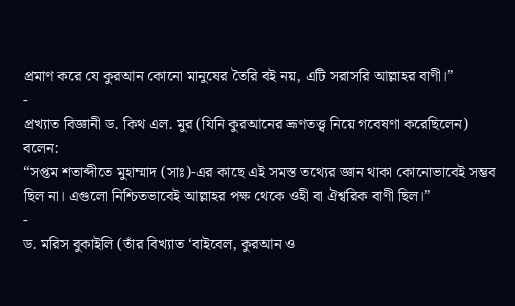প্রমাণ করে যে কুরআন কোনো মানুষের তৈরি বই নয়, এটি সরাসরি আল্লাহর বাণী।”
-
প্রখ্যাত বিজ্ঞানী ড. কিথ এল. মুর (যিনি কুরআনের ভ্রূণতত্ত্ব নিয়ে গবেষণা করেছিলেন) বলেন:
“সপ্তম শতাব্দীতে মুহাম্মাদ (সাঃ)-এর কাছে এই সমস্ত তথ্যের জ্ঞান থাকা কোনোভাবেই সম্ভব ছিল না। এগুলো নিশ্চিতভাবেই আল্লাহর পক্ষ থেকে ওহী বা ঐশ্বরিক বাণী ছিল।”
-
ড. মরিস বুকাইলি (তাঁর বিখ্যাত ‘বাইবেল, কুরআন ও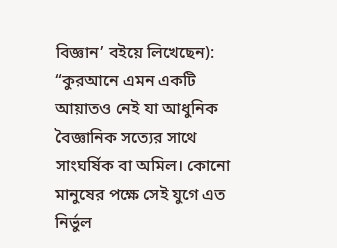বিজ্ঞান’ বইয়ে লিখেছেন):
“কুরআনে এমন একটি আয়াতও নেই যা আধুনিক বৈজ্ঞানিক সত্যের সাথে সাংঘর্ষিক বা অমিল। কোনো মানুষের পক্ষে সেই যুগে এত নির্ভুল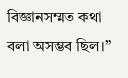বিজ্ঞানসম্মত কথা বলা অসম্ভব ছিল।”